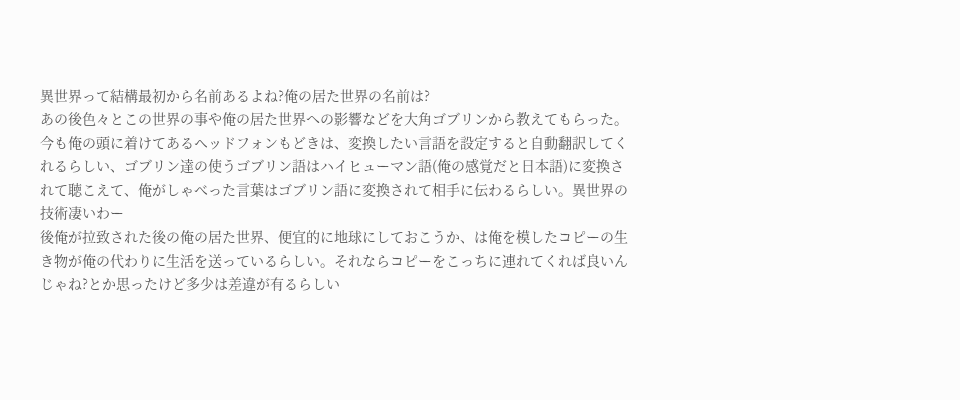異世界って結構最初から名前あるよね?俺の居た世界の名前は?
あの後色々とこの世界の事や俺の居た世界への影響などを大角ゴブリンから教えてもらった。
今も俺の頭に着けてあるヘッドフォンもどきは、変換したい言語を設定すると自動翻訳してくれるらしい、ゴブリン達の使うゴブリン語はハイヒューマン語(俺の感覚だと日本語)に変換されて聴こえて、俺がしゃべった言葉はゴブリン語に変換されて相手に伝わるらしい。異世界の技術凄いわー
後俺が拉致された後の俺の居た世界、便宜的に地球にしておこうか、は俺を模したコピーの生き物が俺の代わりに生活を送っているらしい。それならコピーをこっちに連れてくれば良いんじゃね?とか思ったけど多少は差違が有るらしい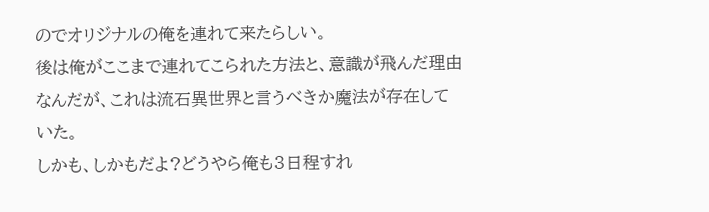のでオリジナルの俺を連れて来たらしい。
後は俺がここまで連れてこられた方法と、意識が飛んだ理由なんだが、これは流石異世界と言うべきか魔法が存在していた。
しかも、しかもだよ?どうやら俺も3日程すれ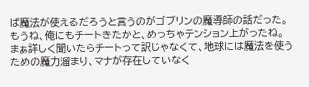ば魔法が使えるだろうと言うのがゴブリンの魔導師の話だった。
もうね、俺にもチートきたかと、めっちゃテンション上がったね。
まぁ詳しく聞いたらチートって訳じゃなくて、地球には魔法を使うための魔力溜まり、マナが存在していなく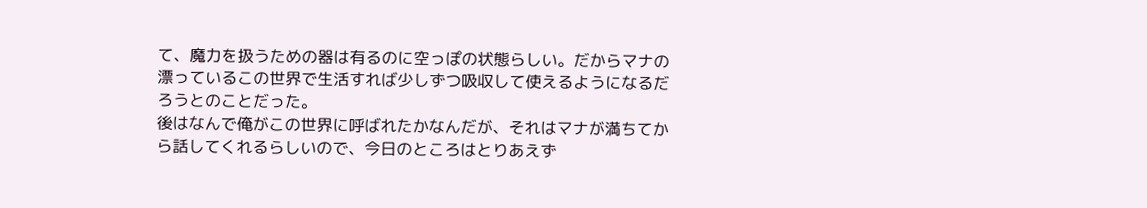て、魔力を扱うための器は有るのに空っぽの状態らしい。だからマナの漂っているこの世界で生活すれば少しずつ吸収して使えるようになるだろうとのことだった。
後はなんで俺がこの世界に呼ばれたかなんだが、それはマナが満ちてから話してくれるらしいので、今日のところはとりあえず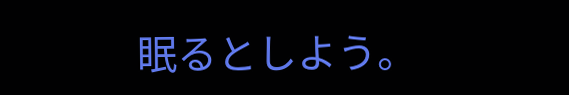眠るとしよう。